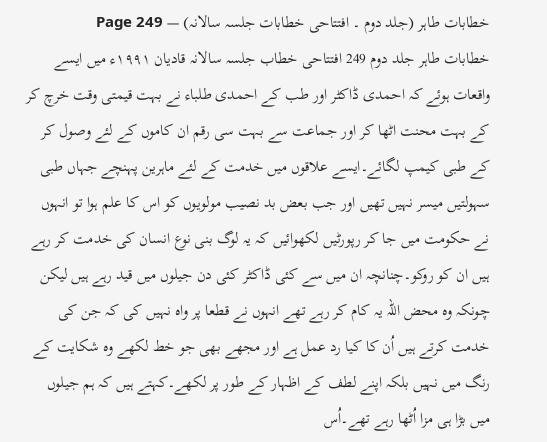خطابات طاہر (جلد دوم ۔ افتتاحی خطابات جلسہ سالانہ) — Page 249
خطابات طاہر جلد دوم 249 افتتاحی خطاب جلسہ سالانہ قادیان ۱۹۹۱ء میں ایسے واقعات ہوئے کہ احمدی ڈاکٹر اور طب کے احمدی طلباء نے بہت قیمتی وقت خرچ کر کے بہت محنت اٹھا کر اور جماعت سے بہت سی رقم ان کاموں کے لئے وصول کر کے طبی کیمپ لگائے۔ایسے علاقوں میں خدمت کے لئے ماہرین پہنچے جہاں طبی سہولتیں میسر نہیں تھیں اور جب بعض بد نصیب مولویوں کو اس کا علم ہوا تو انہوں نے حکومت میں جا کر رپورٹیں لکھوائیں کہ یہ لوگ بنی نوع انسان کی خدمت کر رہے ہیں ان کو روکو۔چنانچہ ان میں سے کئی ڈاکٹر کئی دن جیلوں میں قید رہے ہیں لیکن چونکہ وہ محض اللہ یہ کام کر رہے تھے انہوں نے قطعا پر واہ نہیں کی کہ جن کی خدمت کرتے ہیں اُن کا کیا رد عمل ہے اور مجھے بھی جو خط لکھے وہ شکایت کے رنگ میں نہیں بلکہ اپنے لطف کے اظہار کے طور پر لکھے۔کہتے ہیں کہ ہم جیلوں میں بڑا ہی مزا اُٹھا رہے تھے۔اُس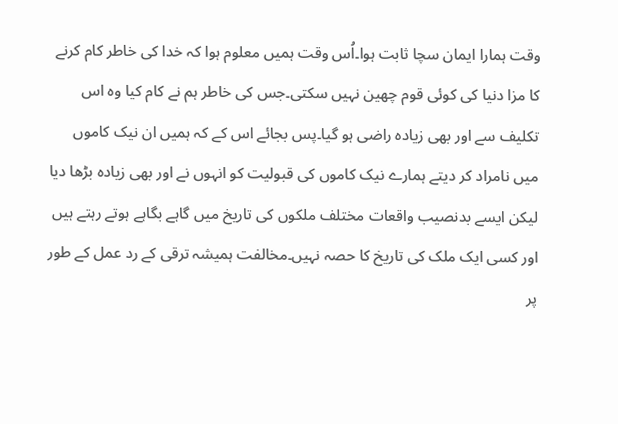وقت ہمارا ایمان سچا ثابت ہوا۔اُس وقت ہمیں معلوم ہوا کہ خدا کی خاطر کام کرنے کا مزا دنیا کی کوئی قوم چھین نہیں سکتی۔جس کی خاطر ہم نے کام کیا وہ اس تکلیف سے اور بھی زیادہ راضی ہو گیا۔پس بجائے اس کے کہ ہمیں ان نیک کاموں میں نامراد کر دیتے ہمارے نیک کاموں کی قبولیت کو انہوں نے اور بھی زیادہ بڑھا دیا لیکن ایسے بدنصیب واقعات مختلف ملکوں کی تاریخ میں گاہے بگاہے ہوتے رہتے ہیں اور کسی ایک ملک کی تاریخ کا حصہ نہیں۔مخالفت ہمیشہ ترقی کے رد عمل کے طور پر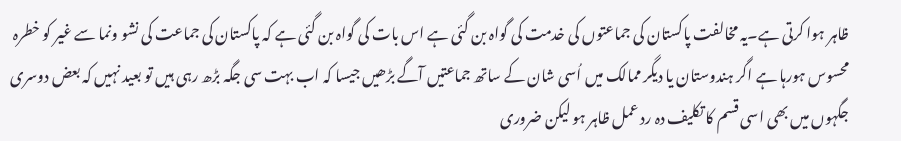ظاہر ہوا کرتی ہے۔یہ مخالفت پاکستان کی جماعتوں کی خدمت کی گواہ بن گئی ہے اس بات کی گواہ بن گئی ہے کہ پاکستان کی جماعت کی نشو ونما سے غیر کو خطرہ محسوس ہورہا ہے اگر ہندوستان یا دیگر ممالک میں اُسی شان کے ساتھ جماعتیں آگے بڑھیں جیسا کہ اب بہت سی جگہ بڑھ رہی ہیں تو بعید نہیں کہ بعض دوسری جگہوں میں بھی اسی قسم کا تکلیف دہ رد عمل ظاہر ہو لیکن ضروری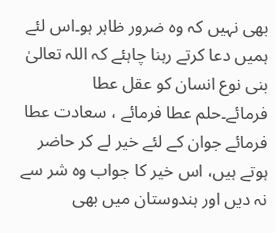بھی نہیں کہ وہ ضرور ظاہر ہو۔اس لئے ہمیں دعا کرتے رہنا چاہئے کہ اللہ تعالیٰ بنی نوع انسان کو عقل عطا فرمائے۔حلم عطا فرمائے ، سعادت عطا فرمائے جوان کے لئے خیر لے کر حاضر ہوتے ہیں، اس خیر کا جواب وہ شر سے نہ دیں اور ہندوستان میں بھی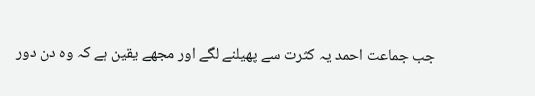جب جماعت احمد یہ کثرت سے پھیلنے لگے اور مجھے یقین ہے کہ وہ دن دور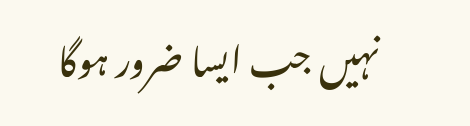نہیں جب ایسا ضرور ہوگا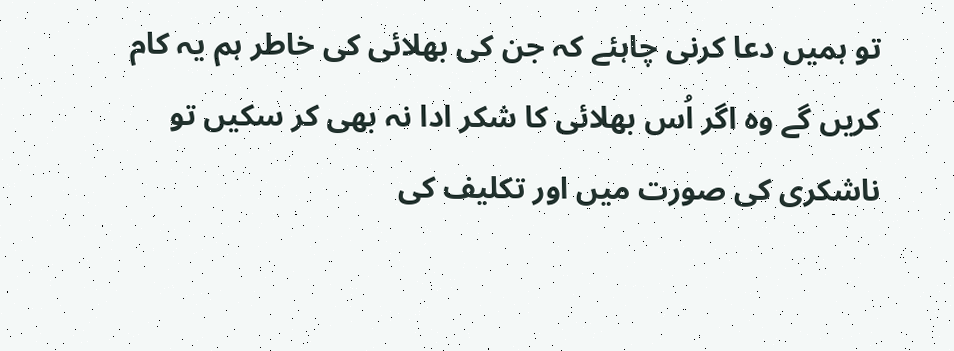تو ہمیں دعا کرنی چاہئے کہ جن کی بھلائی کی خاطر ہم یہ کام کریں گے وہ اگر اُس بھلائی کا شکر ادا نہ بھی کر سکیں تو ناشکری کی صورت میں اور تکلیف کی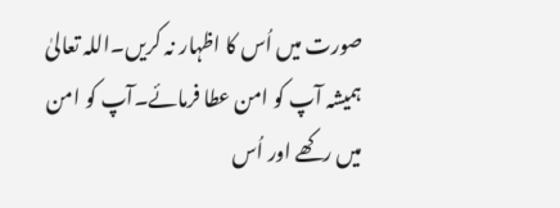صورت میں اُس کا اظہار نہ کریں۔اللہ تعالیٰ ہمیشہ آپ کو امن عطا فرمائے۔آپ کو امن میں رکھے اور اُس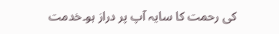کی رحمت کا سایہ آپ پر دراز ہو۔خدمت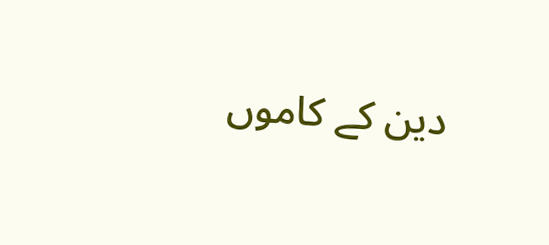دین کے کاموں